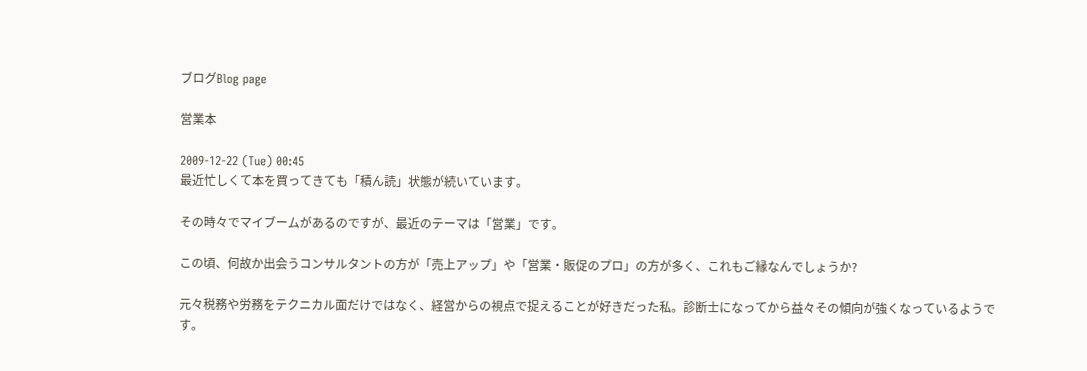ブログBlog page

営業本

2009-12-22 (Tue) 00:45
最近忙しくて本を買ってきても「積ん読」状態が続いています。

その時々でマイブームがあるのですが、最近のテーマは「営業」です。

この頃、何故か出会うコンサルタントの方が「売上アップ」や「営業・販促のプロ」の方が多く、これもご縁なんでしょうか?

元々税務や労務をテクニカル面だけではなく、経営からの視点で捉えることが好きだった私。診断士になってから益々その傾向が強くなっているようです。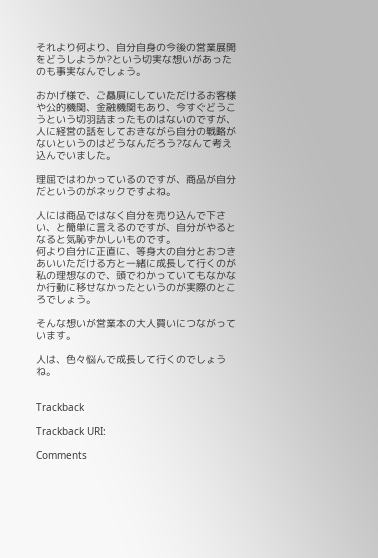それより何より、自分自身の今後の営業展開をどうしようか?という切実な想いがあったのも事実なんでしょう。

おかげ様で、ご贔屓にしていただけるお客様や公的機関、金融機関もあり、今すぐどうこうという切羽詰まったものはないのですが、人に経営の話をしておきながら自分の戦略がないというのはどうなんだろう?なんて考え込んでいました。

理屈ではわかっているのですが、商品が自分だというのがネックですよね。

人には商品ではなく自分を売り込んで下さい、と簡単に言えるのですが、自分がやるとなると気恥ずかしいものです。
何より自分に正直に、等身大の自分とおつきあいいただける方と一緒に成長して行くのが私の理想なので、頭でわかっていてもなかなか行動に移せなかったというのが実際のところでしょう。

そんな想いが営業本の大人買いにつながっています。

人は、色々悩んで成長して行くのでしょうね。


Trackback

Trackback URI:

Comments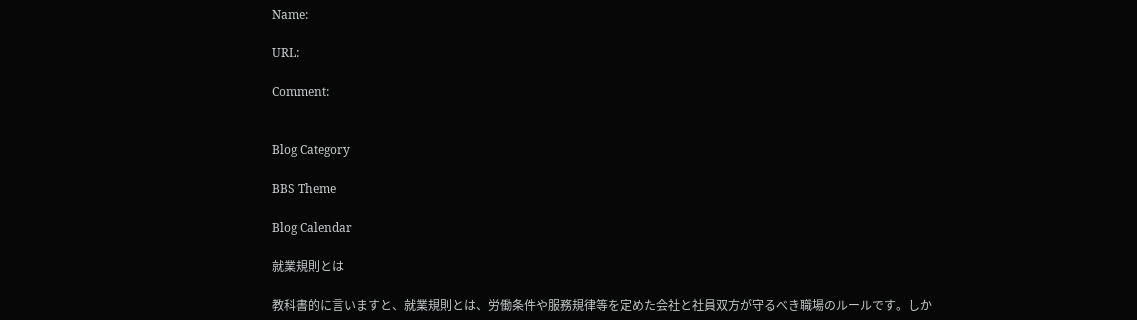Name:

URL:

Comment:


Blog Category

BBS Theme

Blog Calendar

就業規則とは

教科書的に言いますと、就業規則とは、労働条件や服務規律等を定めた会社と社員双方が守るべき職場のルールです。しか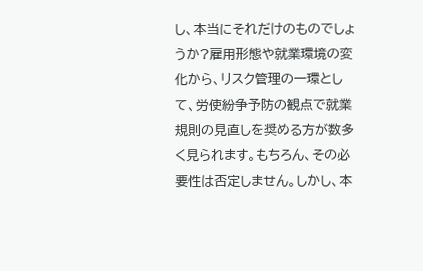し、本当にそれだけのものでしょうか?雇用形態や就業環境の変化から、リスク管理の一環として、労使紛争予防の観点で就業規則の見直しを奨める方が数多く見られます。もちろん、その必要性は否定しません。しかし、本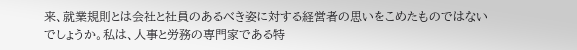来、就業規則とは会社と社員のあるべき姿に対する経営者の思いをこめたものではないでしょうか。私は、人事と労務の専門家である特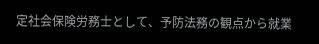定社会保険労務士として、予防法務の観点から就業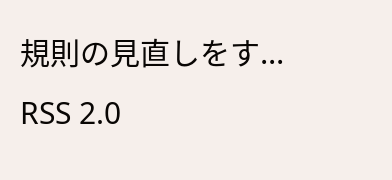規則の見直しをす...
RSS 2.0